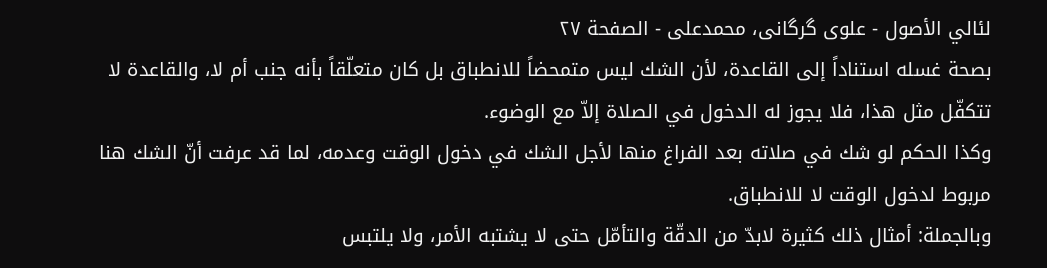لئالي الأصول - علوی گرگانی، محمدعلی - الصفحة ٢٧
بصحة غسله استناداً إلى القاعدة، لأن الشك ليس متمحضاً للانطباق بل كان متعلّقاً بأنه جنب أم لا، والقاعدة لا تتكفّل مثل هذا، فلا يجوز له الدخول في الصلاة إلاّ مع الوضوء.
وكذا الحكم لو شك في صلاته بعد الفراغ منها لأجل الشك في دخول الوقت وعدمه، لما قد عرفت أنّ الشك هنا مربوط لدخول الوقت لا للانطباق.
وبالجملة: أمثال ذلك كثيرة لابدّ من الدقّة والتأمّل حتى لا يشتبه الأمر، ولا يلتبس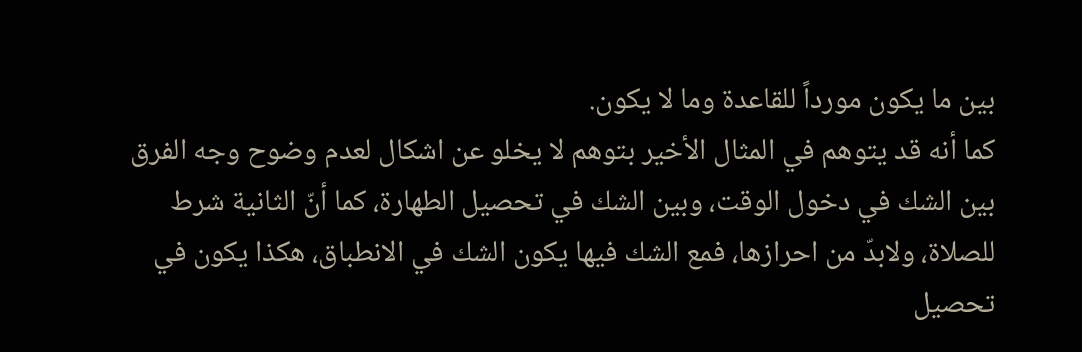بين ما يكون مورداً للقاعدة وما لا يكون.
كما أنه قد يتوهم في المثال الأخير بتوهم لا يخلو عن اشكال لعدم وضوح وجه الفرق بين الشك في دخول الوقت، وبين الشك في تحصيل الطهارة، كما أنّ الثانية شرط للصلاة، ولابدّ من احرازها، فمع الشك فيها يكون الشك في الانطباق، هكذا يكون في تحصيل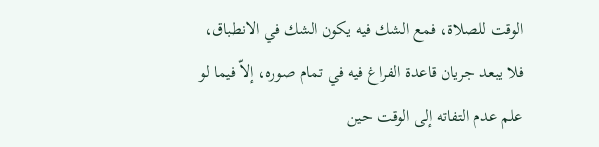الوقت للصلاة، فمع الشك فيه يكون الشك في الانطباق، فلا يبعد جريان قاعدة الفراغ فيه في تمام صوره، إلاّ فيما لو علم عدم التفاته إلى الوقت حين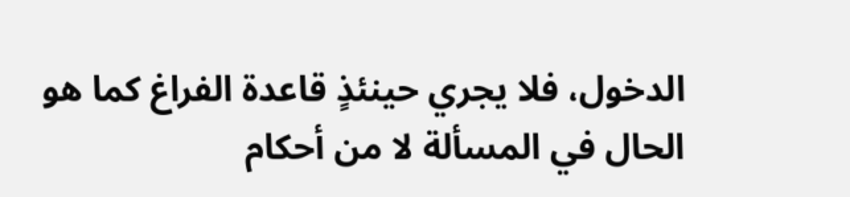الدخول، فلا يجري حينئذٍ قاعدة الفراغ كما هو الحال في المسألة لا من أحكام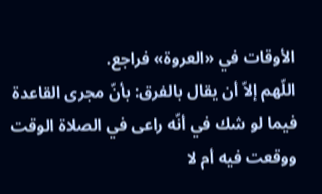الأوقات في «العروة» فراجع.
اللّهم إلاّ أن يقال بالفرق: بأنّ مجرى القاعدة فيما لو شك في أنّه راعى في الصلاة الوقت ووقعت فيه أم لا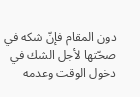دون المقام فإنّ شكه في صحّتها لأجل الشك في دخول الوقت وعدمه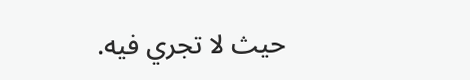حيث لا تجري فيه.